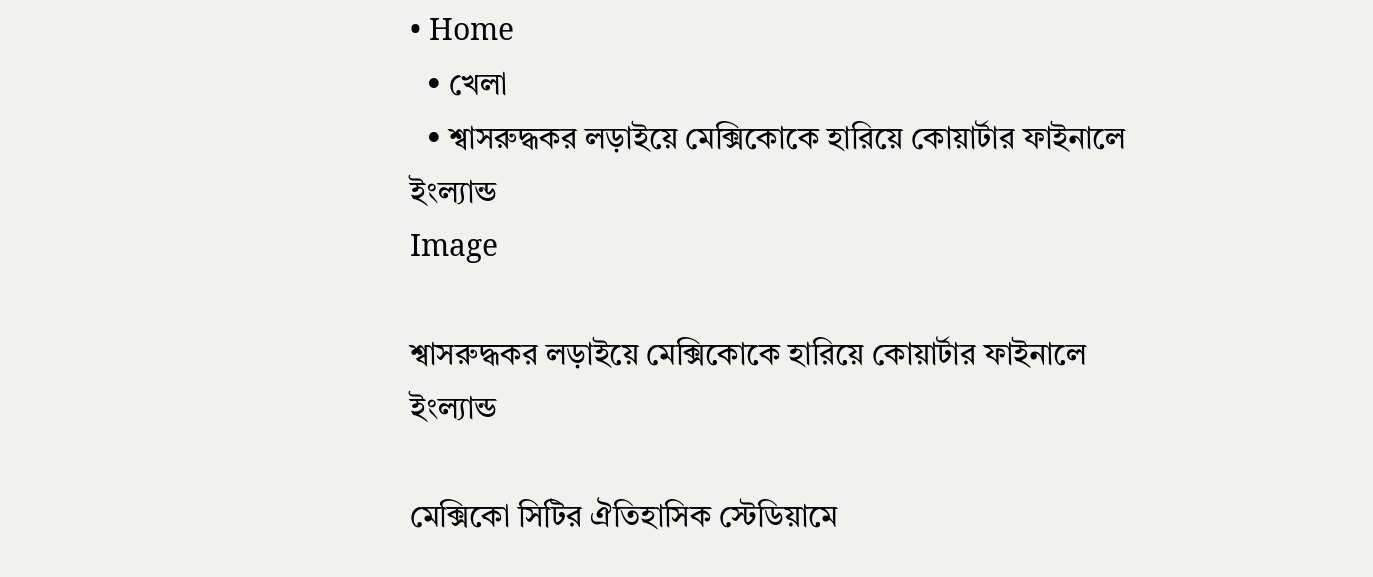• Home
  • খেলা
  • শ্বাসরুদ্ধকর লড়াইয়ে মেক্সিকোকে হারিয়ে কোয়ার্টার ফাইনালে ইংল্যান্ড
Image

শ্বাসরুদ্ধকর লড়াইয়ে মেক্সিকোকে হারিয়ে কোয়ার্টার ফাইনালে ইংল্যান্ড

মেক্সিকো সিটির ঐতিহাসিক স্টেডিয়ামে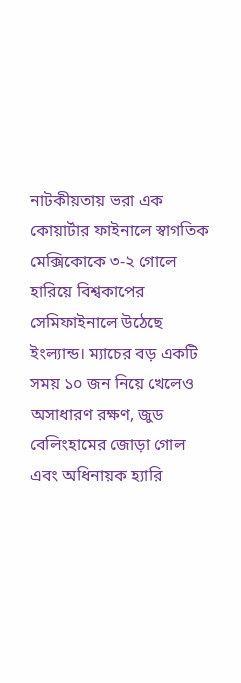নাটকীয়তায় ভরা এক কোয়ার্টার ফাইনালে স্বাগতিক মেক্সিকোকে ৩-২ গোলে হারিয়ে বিশ্বকাপের সেমিফাইনালে উঠেছে ইংল্যান্ড। ম্যাচের বড় একটি সময় ১০ জন নিয়ে খেলেও অসাধারণ রক্ষণ, জুড বেলিংহামের জোড়া গোল এবং অধিনায়ক হ্যারি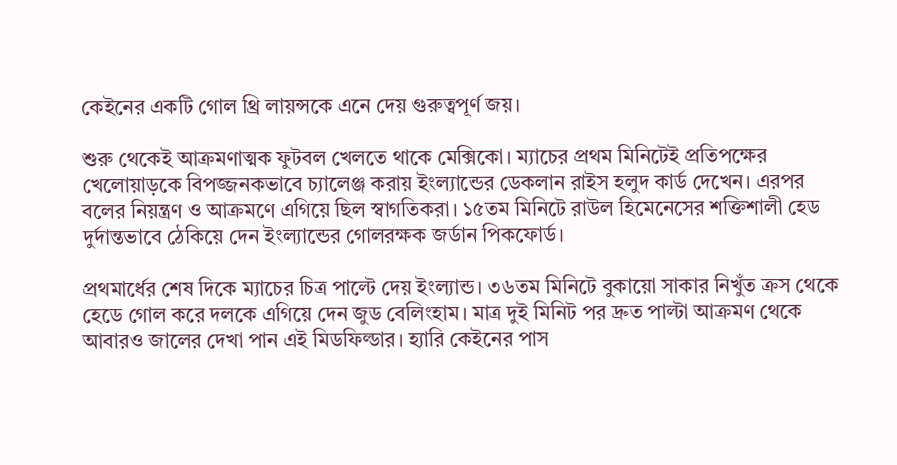কেইনের একটি গোল থ্রি লায়ন্সকে এনে দেয় গুরুত্বপূর্ণ জয়।

শুরু থেকেই আক্রমণাত্মক ফুটবল খেলতে থাকে মেক্সিকো। ম্যাচের প্রথম মিনিটেই প্রতিপক্ষের খেলোয়াড়কে বিপজ্জনকভাবে চ্যালেঞ্জ করায় ইংল্যান্ডের ডেকলান রাইস হলুদ কার্ড দেখেন। এরপর বলের নিয়ন্ত্রণ ও আক্রমণে এগিয়ে ছিল স্বাগতিকরা। ১৫তম মিনিটে রাউল হিমেনেসের শক্তিশালী হেড দুর্দান্তভাবে ঠেকিয়ে দেন ইংল্যান্ডের গোলরক্ষক জর্ডান পিকফোর্ড।

প্রথমার্ধের শেষ দিকে ম্যাচের চিত্র পাল্টে দেয় ইংল্যান্ড। ৩৬তম মিনিটে বুকায়ো সাকার নিখুঁত ক্রস থেকে হেডে গোল করে দলকে এগিয়ে দেন জুড বেলিংহাম। মাত্র দুই মিনিট পর দ্রুত পাল্টা আক্রমণ থেকে আবারও জালের দেখা পান এই মিডফিল্ডার। হ্যারি কেইনের পাস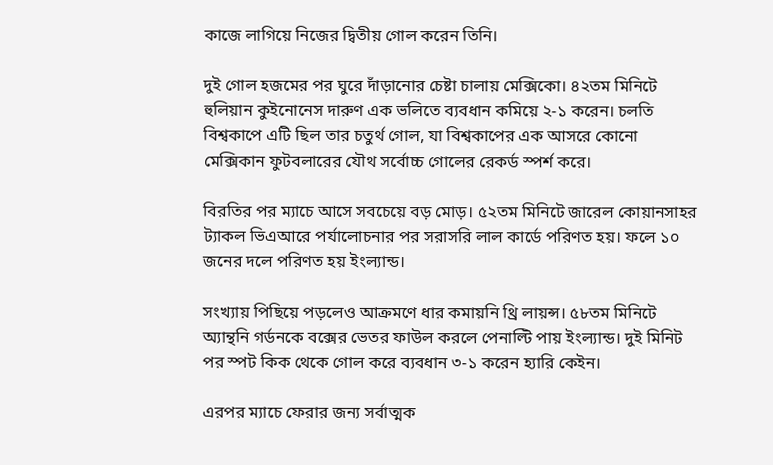কাজে লাগিয়ে নিজের দ্বিতীয় গোল করেন তিনি।

দুই গোল হজমের পর ঘুরে দাঁড়ানোর চেষ্টা চালায় মেক্সিকো। ৪২তম মিনিটে হুলিয়ান কুইনোনেস দারুণ এক ভলিতে ব্যবধান কমিয়ে ২-১ করেন। চলতি বিশ্বকাপে এটি ছিল তার চতুর্থ গোল, যা বিশ্বকাপের এক আসরে কোনো মেক্সিকান ফুটবলারের যৌথ সর্বোচ্চ গোলের রেকর্ড স্পর্শ করে।

বিরতির পর ম্যাচে আসে সবচেয়ে বড় মোড়। ৫২তম মিনিটে জারেল কোয়ানসাহর ট্যাকল ভিএআরে পর্যালোচনার পর সরাসরি লাল কার্ডে পরিণত হয়। ফলে ১০ জনের দলে পরিণত হয় ইংল্যান্ড।

সংখ্যায় পিছিয়ে পড়লেও আক্রমণে ধার কমায়নি থ্রি লায়ন্স। ৫৮তম মিনিটে অ্যান্থনি গর্ডনকে বক্সের ভেতর ফাউল করলে পেনাল্টি পায় ইংল্যান্ড। দুই মিনিট পর স্পট কিক থেকে গোল করে ব্যবধান ৩-১ করেন হ্যারি কেইন।

এরপর ম্যাচে ফেরার জন্য সর্বাত্মক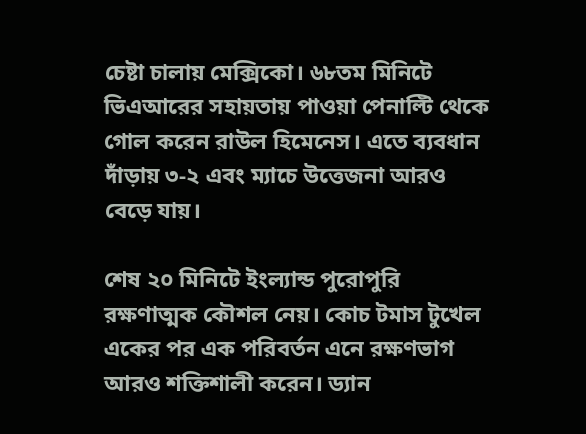চেষ্টা চালায় মেক্সিকো। ৬৮তম মিনিটে ভিএআরের সহায়তায় পাওয়া পেনাল্টি থেকে গোল করেন রাউল হিমেনেস। এতে ব্যবধান দাঁড়ায় ৩-২ এবং ম্যাচে উত্তেজনা আরও বেড়ে যায়।

শেষ ২০ মিনিটে ইংল্যান্ড পুরোপুরি রক্ষণাত্মক কৌশল নেয়। কোচ টমাস টুখেল একের পর এক পরিবর্তন এনে রক্ষণভাগ আরও শক্তিশালী করেন। ড্যান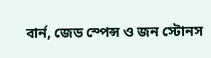বার্ন, জেড স্পেন্স ও জন স্টোনস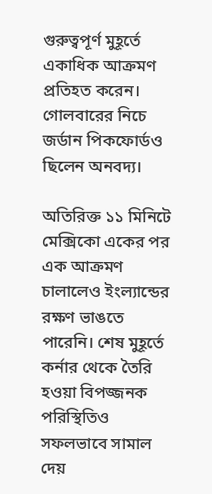গুরুত্বপূর্ণ মুহূর্তে একাধিক আক্রমণ প্রতিহত করেন। গোলবারের নিচে জর্ডান পিকফোর্ডও ছিলেন অনবদ্য।

অতিরিক্ত ১১ মিনিটে মেক্সিকো একের পর এক আক্রমণ চালালেও ইংল্যান্ডের রক্ষণ ভাঙতে পারেনি। শেষ মুহূর্তে কর্নার থেকে তৈরি হওয়া বিপজ্জনক পরিস্থিতিও সফলভাবে সামাল দেয়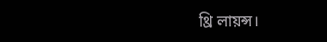থ্রি লায়ন্স।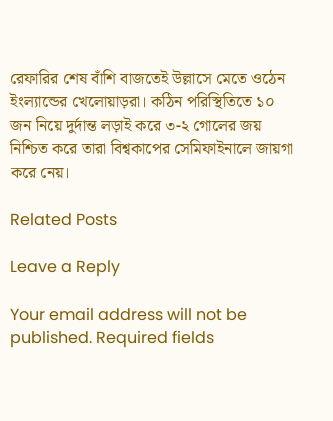রেফারির শেষ বাঁশি বাজতেই উল্লাসে মেতে ওঠেন ইংল্যান্ডের খেলোয়াড়রা। কঠিন পরিস্থিতিতে ১০ জন নিয়ে দুর্দান্ত লড়াই করে ৩-২ গোলের জয় নিশ্চিত করে তারা বিশ্বকাপের সেমিফাইনালে জায়গা করে নেয়।

Related Posts

Leave a Reply

Your email address will not be published. Required fields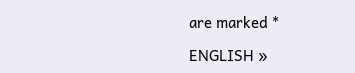are marked *

ENGLISH »